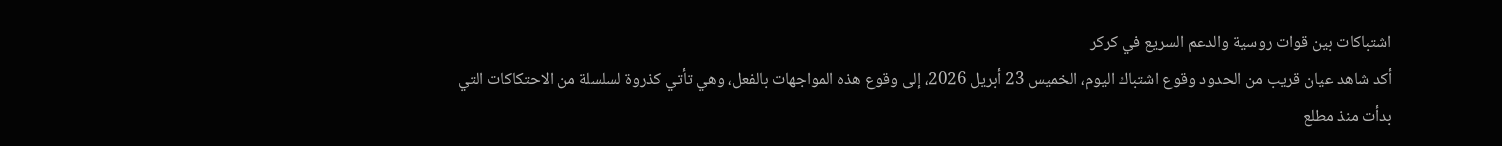اشتباكات بين قوات روسية والدعم السريع في كركر
أكد شاهد عيان قريب من الحدود وقوع اشتباك اليوم، الخميس 23 أبريل 2026، إلى وقوع هذه المواجهات بالفعل، وهي تأتي كذروة لسلسلة من الاحتكاكات التي بدأت منذ مطلع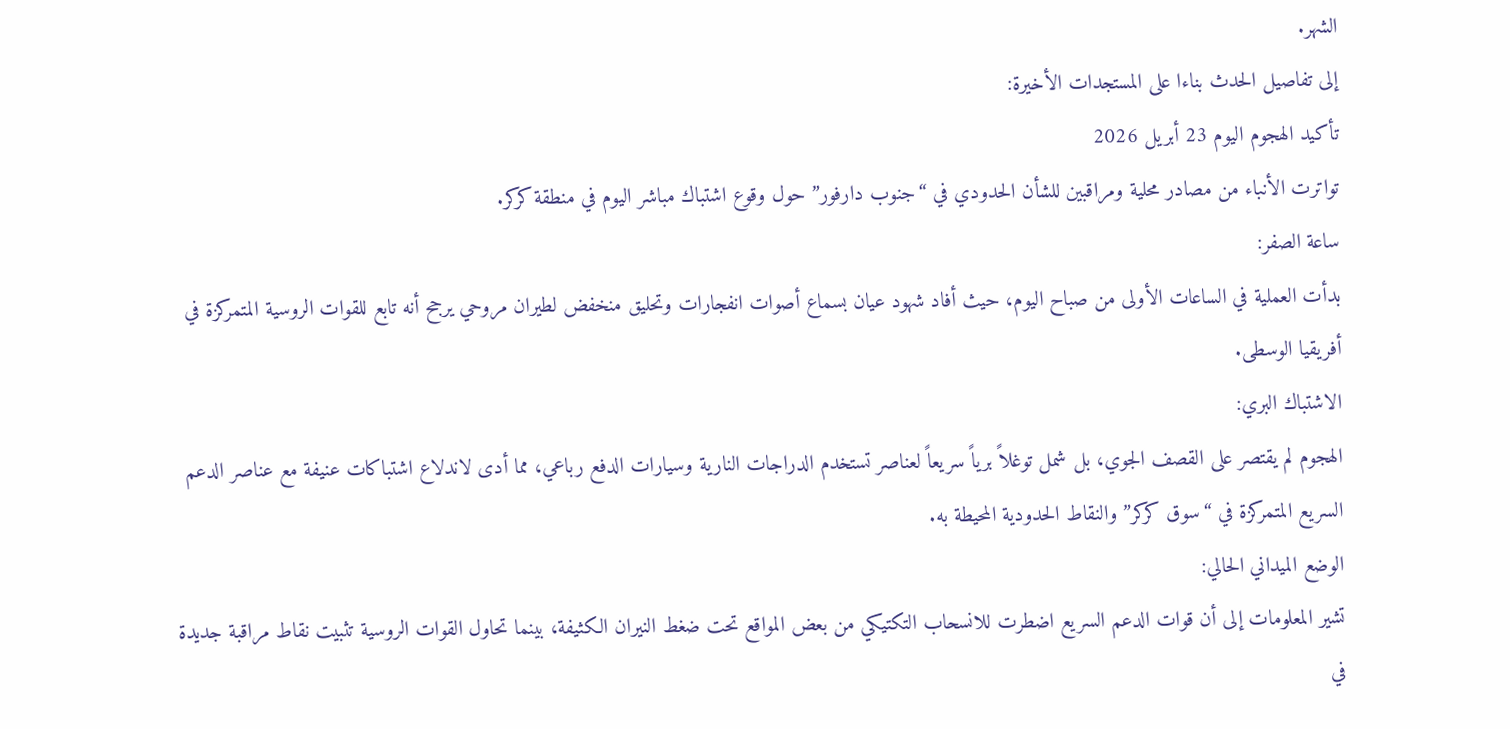الشهر.
إلى تفاصيل الحدث بناءا على المستجدات الأخيرة:
تأكيد الهجوم اليوم 23 أبريل 2026
تواترت الأنباء من مصادر محلية ومراقبين للشأن الحدودي في “جنوب دارفور” حول وقوع اشتباك مباشر اليوم في منطقة كركر.
ساعة الصفر:
بدأت العملية في الساعات الأولى من صباح اليوم، حيث أفاد شهود عيان بسماع أصوات انفجارات وتحليق منخفض لطيران مروحي يرجح أنه تابع للقوات الروسية المتمركزة في أفريقيا الوسطى.
الاشتباك البري:
الهجوم لم يقتصر على القصف الجوي، بل شمل توغلاً برياً سريعاً لعناصر تستخدم الدراجات النارية وسيارات الدفع رباعي، مما أدى لاندلاع اشتباكات عنيفة مع عناصر الدعم السريع المتمركزة في “سوق كركر” والنقاط الحدودية المحيطة به.
الوضع الميداني الحالي:
تشير المعلومات إلى أن قوات الدعم السريع اضطرت للانسحاب التكتيكي من بعض المواقع تحت ضغط النيران الكثيفة، بينما تحاول القوات الروسية تثبيت نقاط مراقبة جديدة في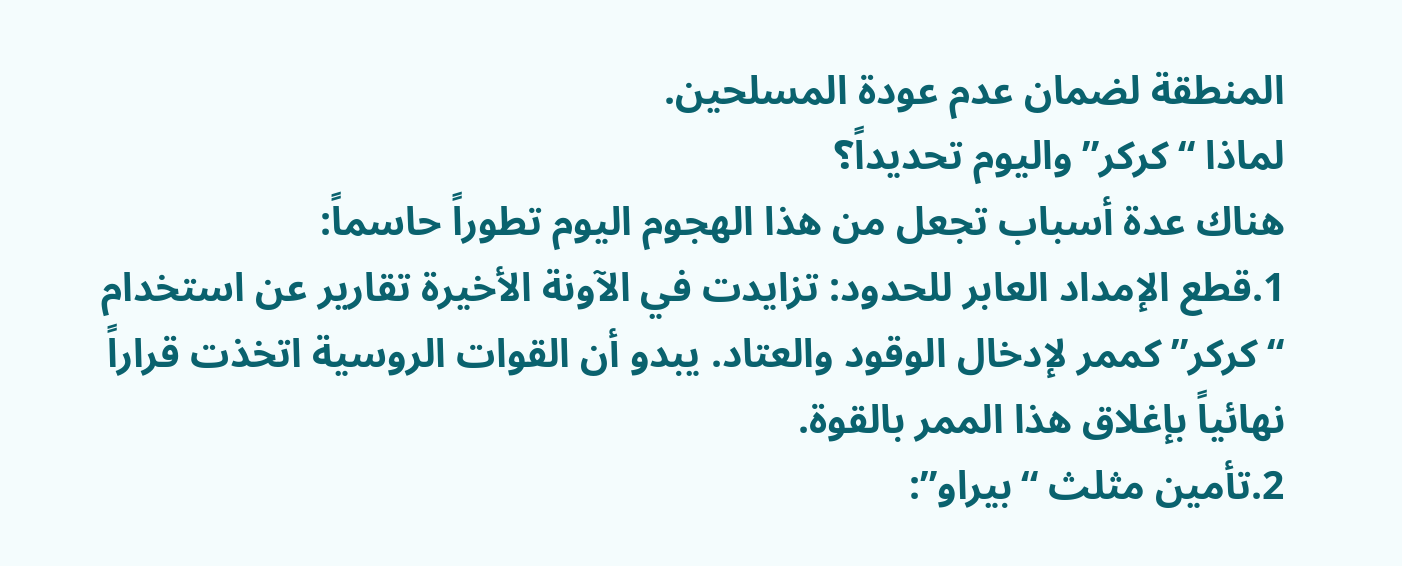المنطقة لضمان عدم عودة المسلحين.
لماذا “كركر” واليوم تحديداً؟
هناك عدة أسباب تجعل من هذا الهجوم اليوم تطوراً حاسماً:
1.قطع الإمداد العابر للحدود: تزايدت في الآونة الأخيرة تقارير عن استخدام “كركر” كممر لإدخال الوقود والعتاد. يبدو أن القوات الروسية اتخذت قراراً نهائياً بإغلاق هذا الممر بالقوة.
2.تأمين مثلث “بيراو”: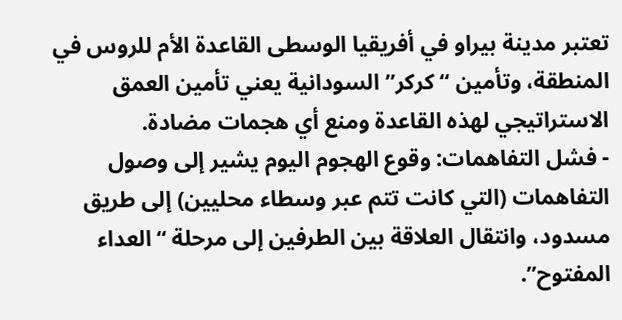تعتبر مدينة بيراو في أفريقيا الوسطى القاعدة الأم للروس في المنطقة، وتأمين “كركر” السودانية يعني تأمين العمق الاستراتيجي لهذه القاعدة ومنع أي هجمات مضادة.
- فشل التفاهمات: وقوع الهجوم اليوم يشير إلى وصول التفاهمات (التي كانت تتم عبر وسطاء محليين) إلى طريق مسدود، وانتقال العلاقة بين الطرفين إلى مرحلة “العداء المفتوح”.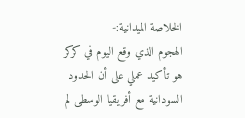الخلاصة الميدانية:-
الهجوم الذي وقع اليوم في كركر هو تأكيد عملي على أن الحدود السودانية مع أفريقيا الوسطى لم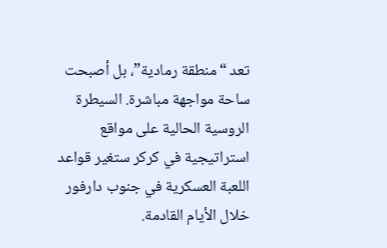تعد “منطقة رمادية”، بل أصبحت ساحة مواجهة مباشرة. السيطرة الروسية الحالية على مواقع استراتيجية في كركر ستغير قواعد اللعبة العسكرية في جنوب دارفور خلال الأيام القادمة.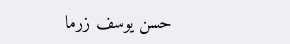حسن يوسف زرما